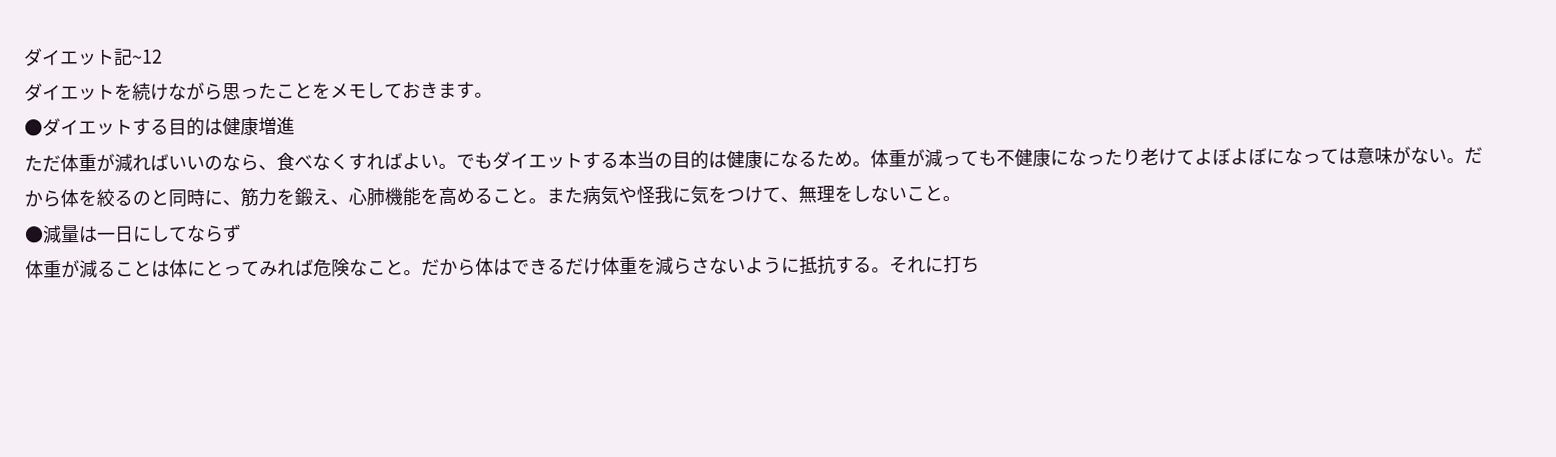ダイエット記~12
ダイエットを続けながら思ったことをメモしておきます。
●ダイエットする目的は健康増進
ただ体重が減ればいいのなら、食べなくすればよい。でもダイエットする本当の目的は健康になるため。体重が減っても不健康になったり老けてよぼよぼになっては意味がない。だから体を絞るのと同時に、筋力を鍛え、心肺機能を高めること。また病気や怪我に気をつけて、無理をしないこと。
●減量は一日にしてならず
体重が減ることは体にとってみれば危険なこと。だから体はできるだけ体重を減らさないように抵抗する。それに打ち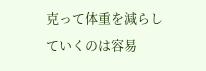克って体重を減らしていくのは容易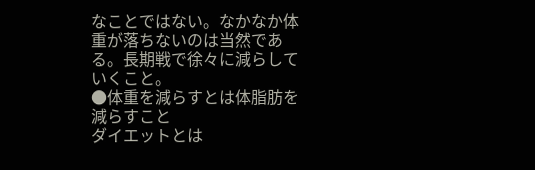なことではない。なかなか体重が落ちないのは当然である。長期戦で徐々に減らしていくこと。
●体重を減らすとは体脂肪を減らすこと
ダイエットとは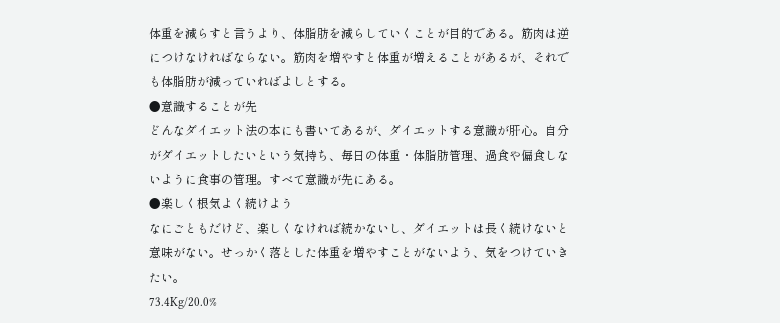体重を減らすと言うより、体脂肪を減らしていくことが目的である。筋肉は逆につけなければならない。筋肉を増やすと体重が増えることがあるが、それでも体脂肪が減っていればよしとする。
●意識することが先
どんなダイエット法の本にも書いてあるが、ダイエットする意識が肝心。自分がダイエットしたいという気持ち、毎日の体重・体脂肪管理、過食や偏食しないように食事の管理。すべて意識が先にある。
●楽しく根気よく続けよう
なにごともだけど、楽しくなければ続かないし、ダイエットは長く続けないと意味がない。せっかく落とした体重を増やすことがないよう、気をつけていきたい。
73.4Kg/20.0%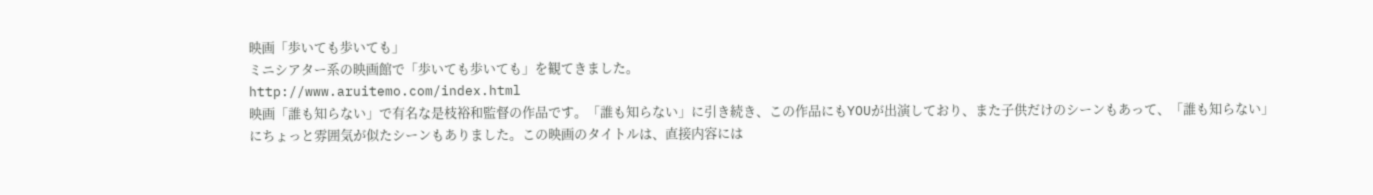映画「歩いても歩いても」
ミニシアター系の映画館で「歩いても歩いても」を観てきました。
http://www.aruitemo.com/index.html
映画「誰も知らない」で有名な是枝裕和監督の作品です。「誰も知らない」に引き続き、この作品にもYOUが出演しており、また子供だけのシーンもあって、「誰も知らない」にちょっと雰囲気が似たシーンもありました。この映画のタイトルは、直接内容には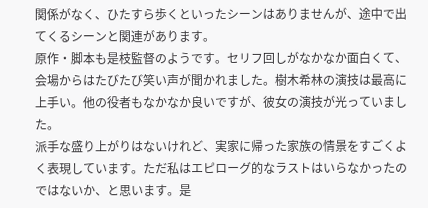関係がなく、ひたすら歩くといったシーンはありませんが、途中で出てくるシーンと関連があります。
原作・脚本も是枝監督のようです。セリフ回しがなかなか面白くて、会場からはたびたび笑い声が聞かれました。樹木希林の演技は最高に上手い。他の役者もなかなか良いですが、彼女の演技が光っていました。
派手な盛り上がりはないけれど、実家に帰った家族の情景をすごくよく表現しています。ただ私はエピローグ的なラストはいらなかったのではないか、と思います。是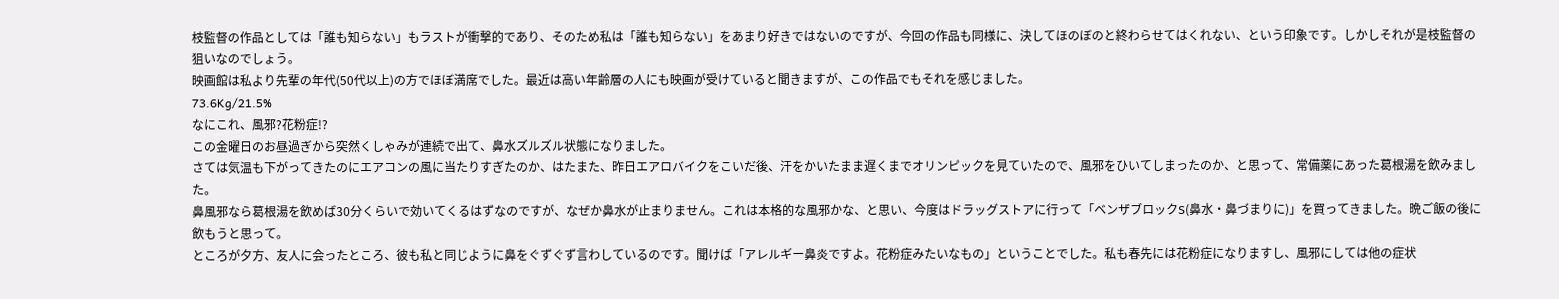枝監督の作品としては「誰も知らない」もラストが衝撃的であり、そのため私は「誰も知らない」をあまり好きではないのですが、今回の作品も同様に、決してほのぼのと終わらせてはくれない、という印象です。しかしそれが是枝監督の狙いなのでしょう。
映画館は私より先輩の年代(50代以上)の方でほぼ満席でした。最近は高い年齢層の人にも映画が受けていると聞きますが、この作品でもそれを感じました。
73.6Kg/21.5%
なにこれ、風邪?花粉症!?
この金曜日のお昼過ぎから突然くしゃみが連続で出て、鼻水ズルズル状態になりました。
さては気温も下がってきたのにエアコンの風に当たりすぎたのか、はたまた、昨日エアロバイクをこいだ後、汗をかいたまま遅くまでオリンピックを見ていたので、風邪をひいてしまったのか、と思って、常備薬にあった葛根湯を飲みました。
鼻風邪なら葛根湯を飲めば30分くらいで効いてくるはずなのですが、なぜか鼻水が止まりません。これは本格的な風邪かな、と思い、今度はドラッグストアに行って「ベンザブロックS(鼻水・鼻づまりに)」を買ってきました。晩ご飯の後に飲もうと思って。
ところが夕方、友人に会ったところ、彼も私と同じように鼻をぐずぐず言わしているのです。聞けば「アレルギー鼻炎ですよ。花粉症みたいなもの」ということでした。私も春先には花粉症になりますし、風邪にしては他の症状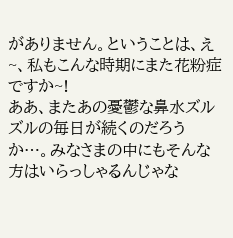がありません。ということは、え~、私もこんな時期にまた花粉症ですか~!
ああ、またあの憂鬱な鼻水ズルズルの毎日が続くのだろうか…。みなさまの中にもそんな方はいらっしゃるんじゃな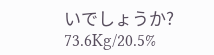いでしょうか?
73.6Kg/20.5%